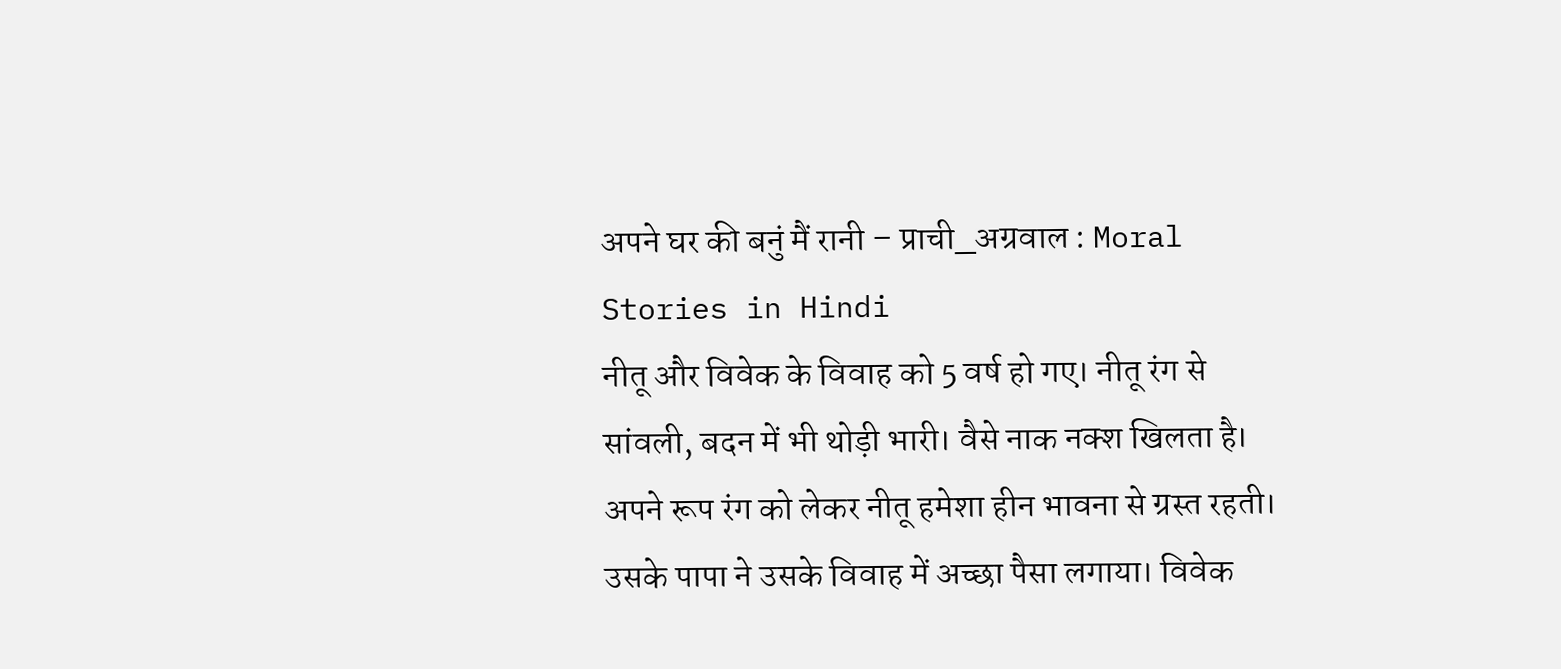अपने घर की बनुं मैं रानी – प्राची_अग्रवाल : Moral Stories in Hindi
नीतू और विवेक के विवाह को 5 वर्ष हो गए। नीतू रंग से सांवली, बदन में भी थोड़ी भारी। वैसे नाक नक्श खिलता है। अपने रूप रंग को लेकर नीतू हमेशा हीन भावना से ग्रस्त रहती। उसके पापा ने उसके विवाह में अच्छा पैसा लगाया। विवेक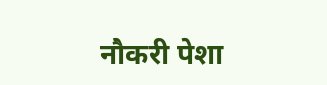नौकरी पेशा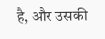है, और उसकी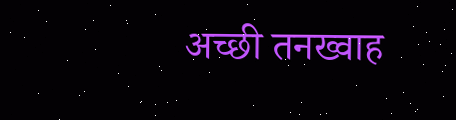अच्छी तनख्वाह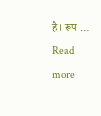है। रूप … Read more